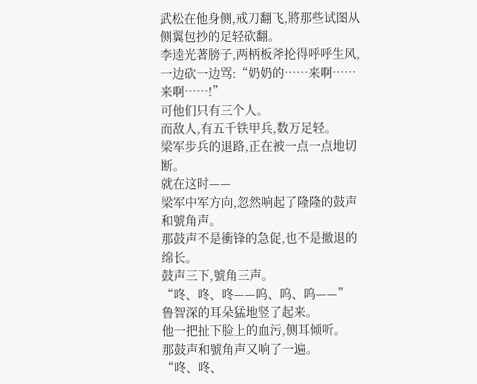武松在他身侧,戒刀翻飞,將那些试图从侧翼包抄的足轻砍翻。
李逵光著膀子,两柄板斧抡得呼呼生风,一边砍一边骂:“奶奶的……来啊……来啊……!”
可他们只有三个人。
而敌人,有五千铁甲兵,数万足轻。
梁军步兵的退路,正在被一点一点地切断。
就在这时——
梁军中军方向,忽然响起了隆隆的鼓声和號角声。
那鼓声不是衝锋的急促,也不是撤退的绵长。
鼓声三下,號角三声。
“咚、咚、咚——呜、呜、呜——”
鲁智深的耳朵猛地竖了起来。
他一把扯下脸上的血污,侧耳倾听。
那鼓声和號角声又响了一遍。
“咚、咚、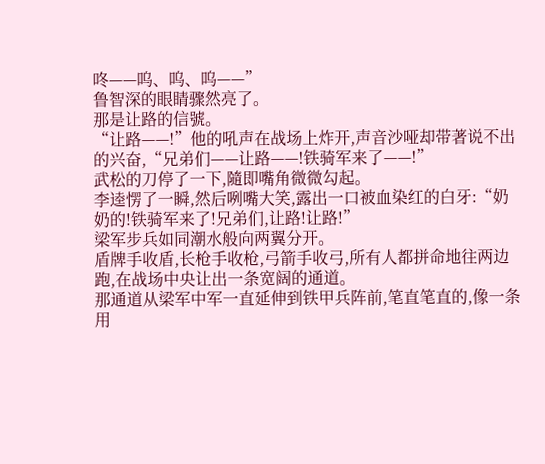咚——呜、呜、呜——”
鲁智深的眼睛骤然亮了。
那是让路的信號。
“让路——!”他的吼声在战场上炸开,声音沙哑却带著说不出的兴奋,“兄弟们——让路——!铁骑军来了——!”
武松的刀停了一下,隨即嘴角微微勾起。
李逵愣了一瞬,然后咧嘴大笑,露出一口被血染红的白牙:“奶奶的!铁骑军来了!兄弟们,让路!让路!”
梁军步兵如同潮水般向两翼分开。
盾牌手收盾,长枪手收枪,弓箭手收弓,所有人都拼命地往两边跑,在战场中央让出一条宽阔的通道。
那通道从梁军中军一直延伸到铁甲兵阵前,笔直笔直的,像一条用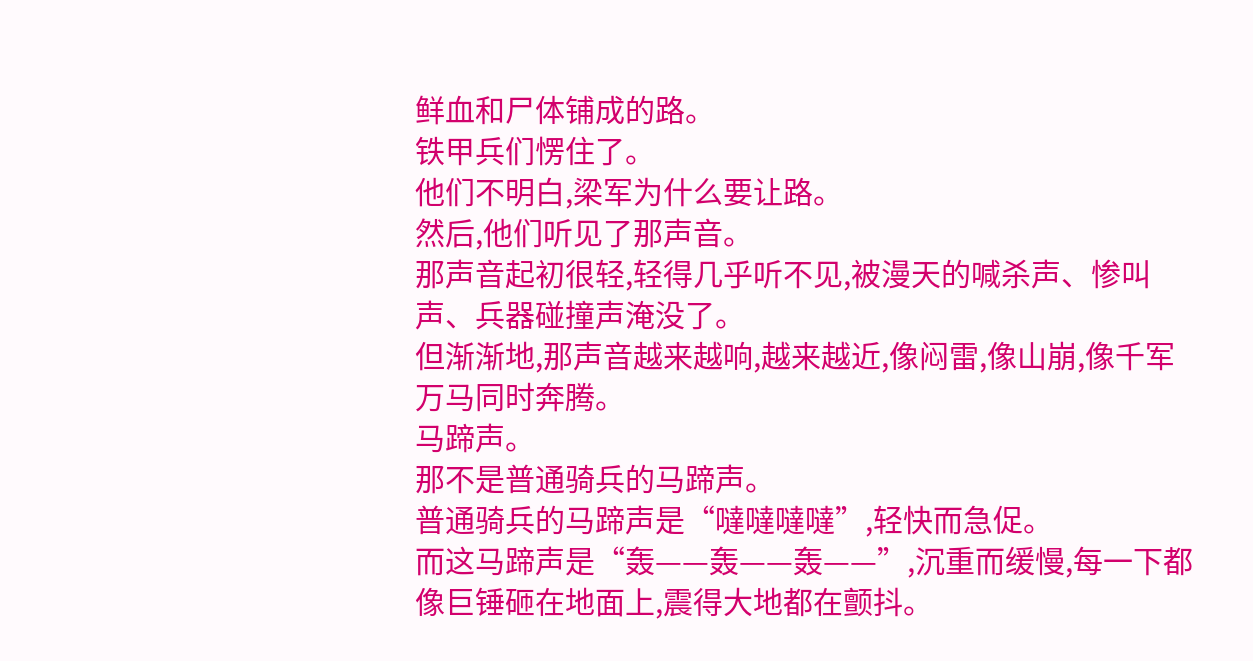鲜血和尸体铺成的路。
铁甲兵们愣住了。
他们不明白,梁军为什么要让路。
然后,他们听见了那声音。
那声音起初很轻,轻得几乎听不见,被漫天的喊杀声、惨叫声、兵器碰撞声淹没了。
但渐渐地,那声音越来越响,越来越近,像闷雷,像山崩,像千军万马同时奔腾。
马蹄声。
那不是普通骑兵的马蹄声。
普通骑兵的马蹄声是“噠噠噠噠”,轻快而急促。
而这马蹄声是“轰——轰——轰——”,沉重而缓慢,每一下都像巨锤砸在地面上,震得大地都在颤抖。